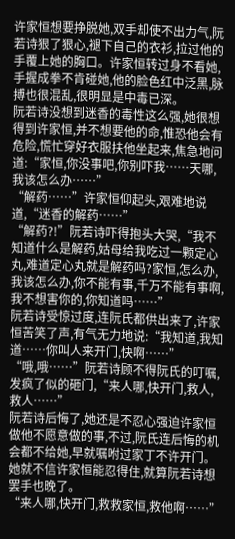许家恒想要挣脱她,双手却使不出力气,阮若诗狠了狠心,褪下自己的衣衫,拉过他的手覆上她的胸口。许家恒转过身不看她,手握成拳不肯碰她,他的脸色红中泛黑,脉搏也很混乱,很明显是中毒已深。
阮若诗没想到迷香的毒性这么强,她很想得到许家恒,并不想要他的命,惟恐他会有危险,慌忙穿好衣服扶他坐起来,焦急地问道:“家恒,你没事吧,你别吓我……天哪,我该怎么办……”
“解药……”许家恒仰起头,艰难地说道,“迷香的解药……”
“解药?!”阮若诗吓得抱头大哭,“我不知道什么是解药,姑母给我吃过一颗定心丸,难道定心丸就是解药吗?家恒,怎么办,我该怎么办,你不能有事,千万不能有事啊,我不想害你的,你知道吗……”
阮若诗受惊过度,连阮氏都供出来了,许家恒苦笑了声,有气无力地说:“我知道,我知道……你叫人来开门,快啊……”
“哦,哦……”阮若诗顾不得阮氏的叮嘱,发疯了似的砸门,“来人哪,快开门,救人,救人……”
阮若诗后悔了,她还是不忍心强迫许家恒做他不愿意做的事,不过,阮氏连后悔的机会都不给她,早就嘱咐过家丁不许开门。她就不信许家恒能忍得住,就算阮若诗想罢手也晚了。
“来人哪,快开门,救救家恒,救他啊……”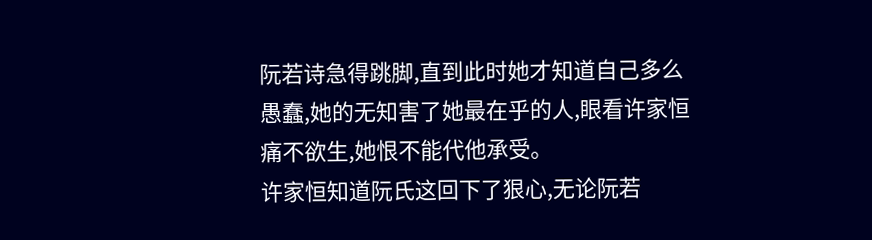阮若诗急得跳脚,直到此时她才知道自己多么愚蠢,她的无知害了她最在乎的人,眼看许家恒痛不欲生,她恨不能代他承受。
许家恒知道阮氏这回下了狠心,无论阮若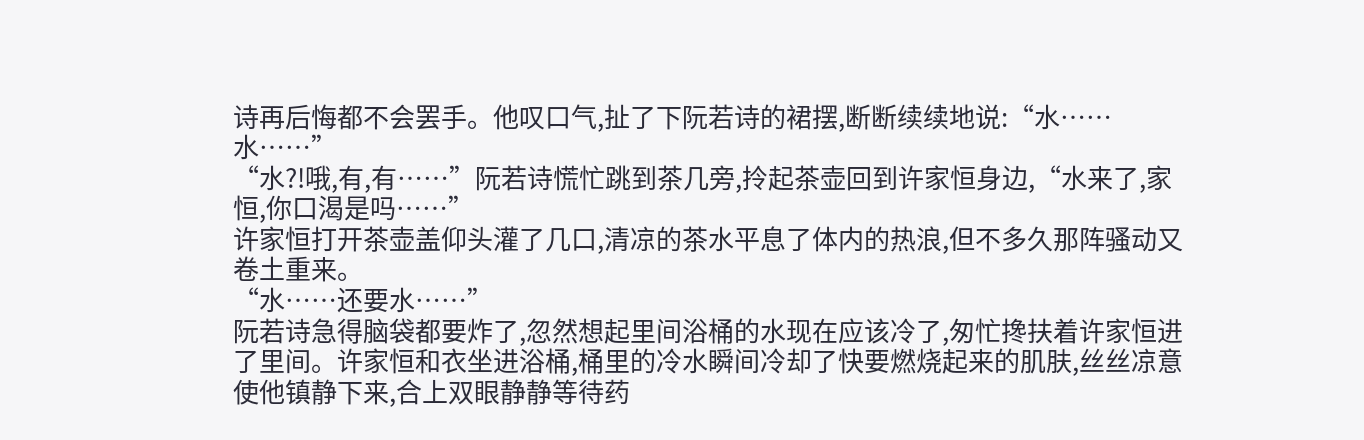诗再后悔都不会罢手。他叹口气,扯了下阮若诗的裙摆,断断续续地说:“水……水……”
“水?!哦,有,有……”阮若诗慌忙跳到茶几旁,拎起茶壶回到许家恒身边,“水来了,家恒,你口渴是吗……”
许家恒打开茶壶盖仰头灌了几口,清凉的茶水平息了体内的热浪,但不多久那阵骚动又卷土重来。
“水……还要水……”
阮若诗急得脑袋都要炸了,忽然想起里间浴桶的水现在应该冷了,匆忙搀扶着许家恒进了里间。许家恒和衣坐进浴桶,桶里的冷水瞬间冷却了快要燃烧起来的肌肤,丝丝凉意使他镇静下来,合上双眼静静等待药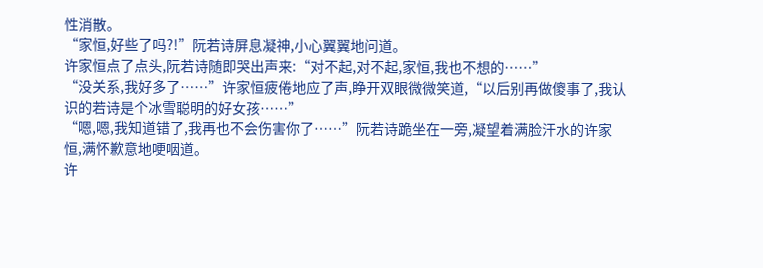性消散。
“家恒,好些了吗?!”阮若诗屏息凝神,小心翼翼地问道。
许家恒点了点头,阮若诗随即哭出声来:“对不起,对不起,家恒,我也不想的……”
“没关系,我好多了……”许家恒疲倦地应了声,睁开双眼微微笑道,“以后别再做傻事了,我认识的若诗是个冰雪聪明的好女孩……”
“嗯,嗯,我知道错了,我再也不会伤害你了……”阮若诗跪坐在一旁,凝望着满脸汗水的许家恒,满怀歉意地哽咽道。
许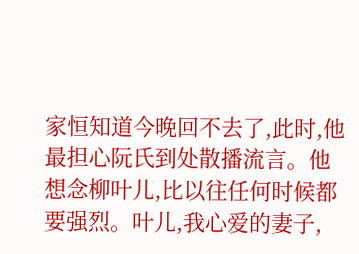家恒知道今晚回不去了,此时,他最担心阮氏到处散播流言。他想念柳叶儿,比以往任何时候都要强烈。叶儿,我心爱的妻子,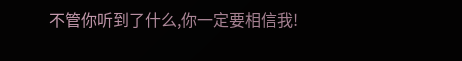不管你听到了什么,你一定要相信我!